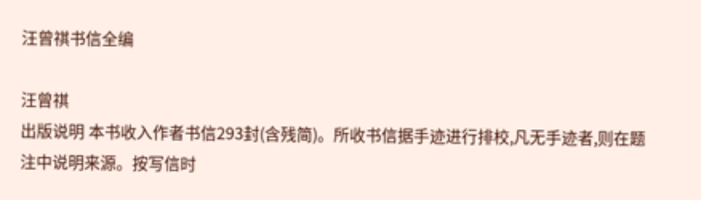汪曾祺书信全编

汪曾祺
出版说明 本书收入作者书信293封(含残简)。所收书信据手迹进行排校,凡无手迹者,则在题注中说明来源。按写信时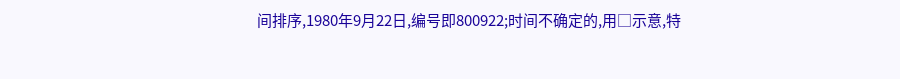间排序,1980年9月22日,编号即800922;时间不确定的,用□示意,特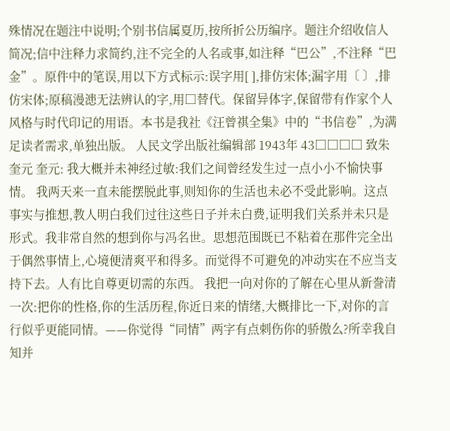殊情况在题注中说明;个别书信属夏历,按所折公历编序。题注介绍收信人简况;信中注释力求简约,注不完全的人名或事,如注释“巴公”,不注释“巴金”。原件中的笔误,用以下方式标示:误字用[ ],排仿宋体;漏字用〔 〕,排仿宋体;原稿漫漶无法辨认的字,用□替代。保留异体字,保留带有作家个人风格与时代印记的用语。本书是我社《汪曾祺全集》中的“书信卷”,为满足读者需求,单独出版。 人民文学出版社编辑部 1943年 43□□□□ 致朱奎元 奎元: 我大概并未神经过敏:我们之间曾经发生过一点小小不愉快事情。 我两天来一直未能摆脱此事,则知你的生活也未必不受此影响。这点事实与推想,教人明白我们过往这些日子并未白费,证明我们关系并未只是形式。我非常自然的想到你与冯名世。思想范围既已不粘着在那件完全出于偶然事情上,心境便清爽平和得多。而觉得不可避免的冲动实在不应当支持下去。人有比自尊更切需的东西。 我把一向对你的了解在心里从新誊清一次:把你的性格,你的生活历程,你近日来的情绪,大概排比一下,对你的言行似乎更能同情。——你觉得“同情”两字有点刺伤你的骄傲么?所幸我自知并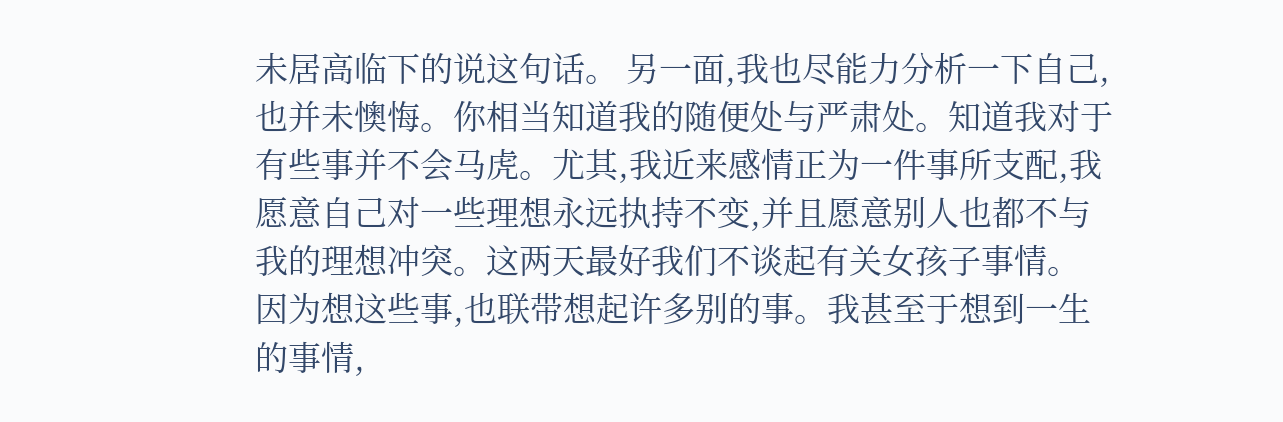未居高临下的说这句话。 另一面,我也尽能力分析一下自己,也并未懊悔。你相当知道我的随便处与严肃处。知道我对于有些事并不会马虎。尤其,我近来感情正为一件事所支配,我愿意自己对一些理想永远执持不变,并且愿意别人也都不与我的理想冲突。这两天最好我们不谈起有关女孩子事情。 因为想这些事,也联带想起许多别的事。我甚至于想到一生的事情,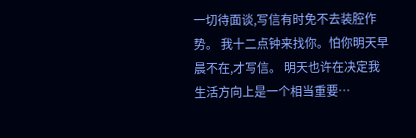一切待面谈,写信有时免不去装腔作势。 我十二点钟来找你。怕你明天早晨不在,才写信。 明天也许在决定我生活方向上是一个相当重要…